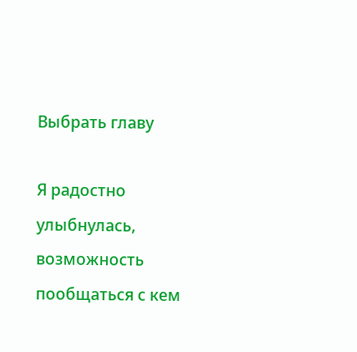Выбрать главу

Я радостно улыбнулась, возможность пообщаться с кем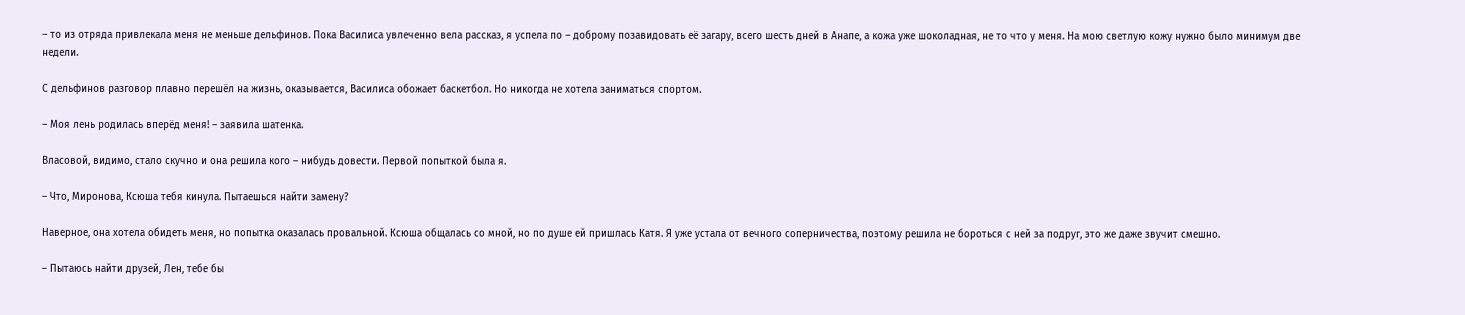– то из отряда привлекала меня не меньше дельфинов. Пока Василиса увлеченно вела рассказ, я успела по – доброму позавидовать её загару, всего шесть дней в Анапе, а кожа уже шоколадная, не то что у меня. На мою светлую кожу нужно было минимум две недели.

С дельфинов разговор плавно перешёл на жизнь, оказывается, Василиса обожает баскетбол. Но никогда не хотела заниматься спортом.

– Моя лень родилась вперёд меня! – заявила шатенка.

Власовой, видимо, стало скучно и она решила кого – нибудь довести. Первой попыткой была я.

– Что, Миронова, Ксюша тебя кинула. Пытаешься найти замену?

Наверное, она хотела обидеть меня, но попытка оказалась провальной. Ксюша общалась со мной, но по душе ей пришлась Катя. Я уже устала от вечного соперничества, поэтому решила не бороться с ней за подруг, это же даже звучит смешно.

– Пытаюсь найти друзей, Лен, тебе бы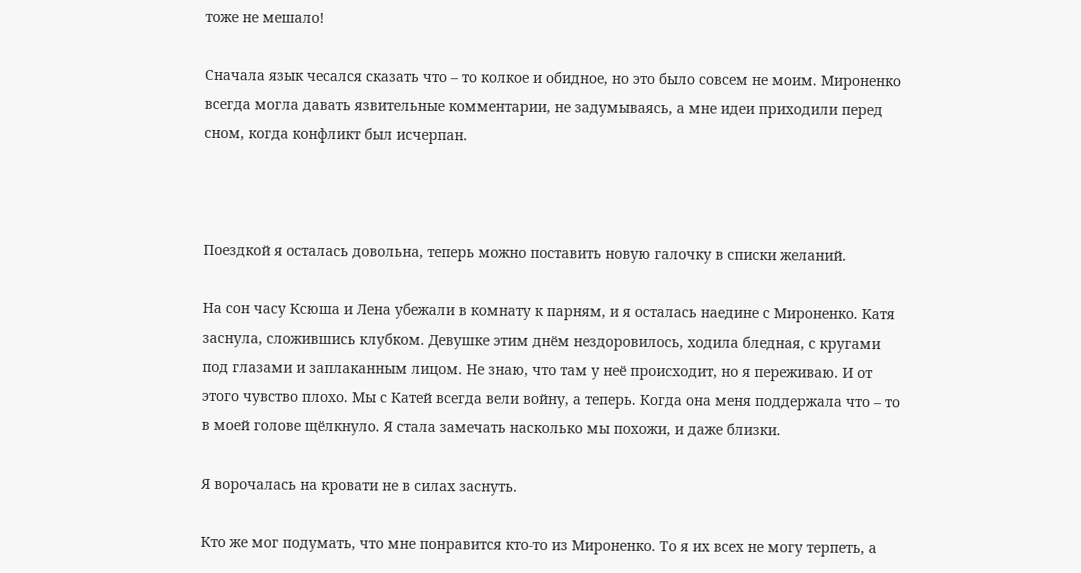тоже не мешало!

Сначала язык чесался сказать что – то колкое и обидное, но это было совсем не моим. Мироненко всегда могла давать язвительные комментарии, не задумываясь, а мне идеи приходили перед сном, когда конфликт был исчерпан.



Поездкой я осталась довольна, теперь можно поставить новую галочку в списки желаний.

На сон часу Ксюша и Лена убежали в комнату к парням, и я осталась наедине с Мироненко. Катя заснула, сложившись клубком. Девушке этим днём нездоровилось, ходила бледная, с кругами под глазами и заплаканным лицом. Не знаю, что там у неё происходит, но я переживаю. И от этого чувство плохо. Мы с Катей всегда вели войну, а теперь. Когда она меня поддержала что – то в моей голове щёлкнуло. Я стала замечать насколько мы похожи, и даже близки.

Я ворочалась на кровати не в силах заснуть.

Кто же мог подумать, что мне понравится кто-то из Мироненко. То я их всех не могу терпеть, а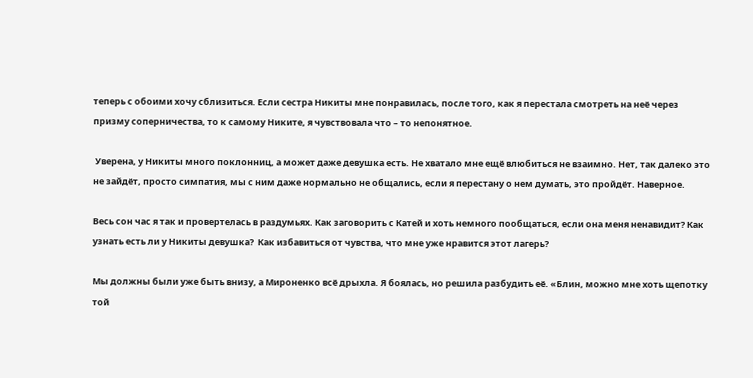теперь с обоими хочу сблизиться. Если сестра Никиты мне понравилась, после того, как я перестала смотреть на неё через призму соперничества, то к самому Никите, я чувствовала что – то непонятное.

 Уверена, у Никиты много поклонниц, а может даже девушка есть. Не хватало мне ещё влюбиться не взаимно. Нет, так далеко это не зайдёт, просто симпатия, мы с ним даже нормально не общались, если я перестану о нем думать, это пройдёт. Наверное.

Весь сон час я так и провертелась в раздумьях. Как заговорить с Катей и хоть немного пообщаться, если она меня ненавидит? Как узнать есть ли у Никиты девушка?  Как избавиться от чувства, что мне уже нравится этот лагерь?

Мы должны были уже быть внизу, а Мироненко всё дрыхла. Я боялась, но решила разбудить её. «Блин, можно мне хоть щепотку той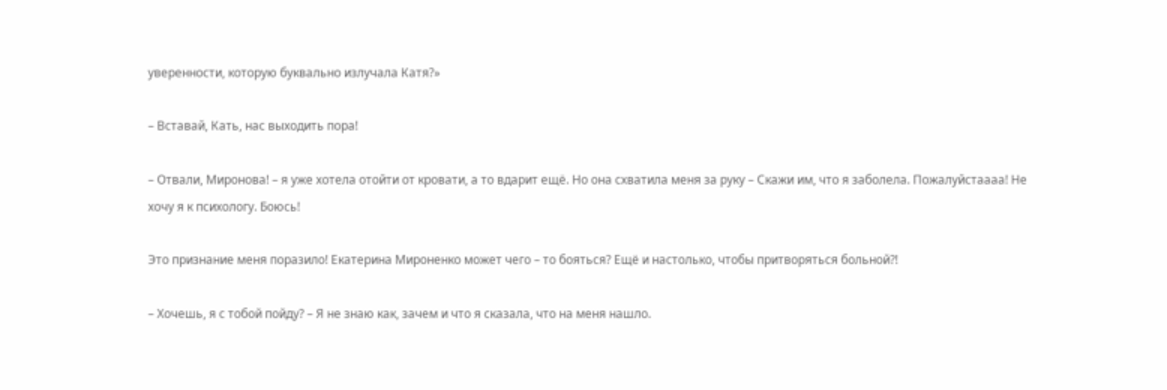уверенности, которую буквально излучала Катя?»

– Вставай, Кать, нас выходить пора!

– Отвали, Миронова! – я уже хотела отойти от кровати, а то вдарит ещё. Но она схватила меня за руку – Скажи им, что я заболела. Пожалуйстаааа! Не хочу я к психологу. Боюсь!

Это признание меня поразило! Екатерина Мироненко может чего – то бояться? Ещё и настолько, чтобы притворяться больной?!

– Хочешь, я с тобой пойду? – Я не знаю как, зачем и что я сказала, что на меня нашло.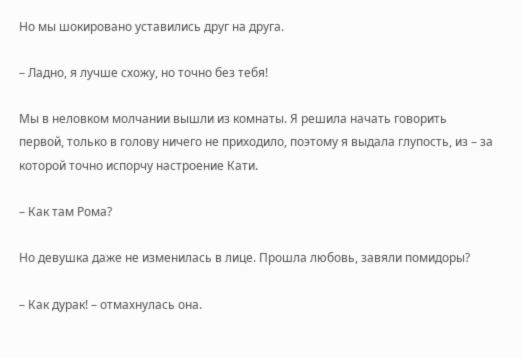Но мы шокировано уставились друг на друга.

– Ладно, я лучше схожу, но точно без тебя!

Мы в неловком молчании вышли из комнаты. Я решила начать говорить первой, только в голову ничего не приходило, поэтому я выдала глупость, из – за которой точно испорчу настроение Кати.

– Как там Рома?

Но девушка даже не изменилась в лице. Прошла любовь, завяли помидоры?

– Как дурак! – отмахнулась она.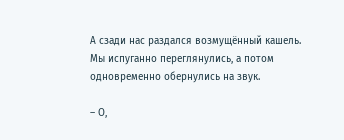А сзади нас раздался возмущённый кашель. Мы испуганно переглянулись, а потом одновременно обернулись на звук.

– О,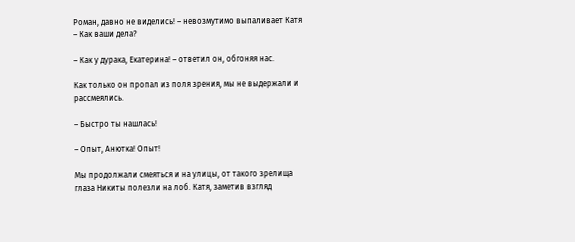Роман, давно не виделись! – невозмутимо выпаливает Катя – Как ваши дела?

– Как у дурака, Екатерина! – ответил он, обгоняя нас.

Как только он пропал из поля зрения, мы не выдержали и рассмеялись.

– Быстро ты нашлась!

– Опыт, Анютка! Опыт!

Мы продолжали смеяться и на улицы, от такого зрелища глаза Никиты полезли на лоб. Катя, заметив взгляд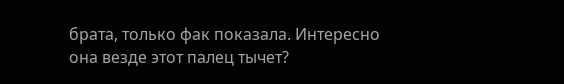брата, только фак показала. Интересно она везде этот палец тычет?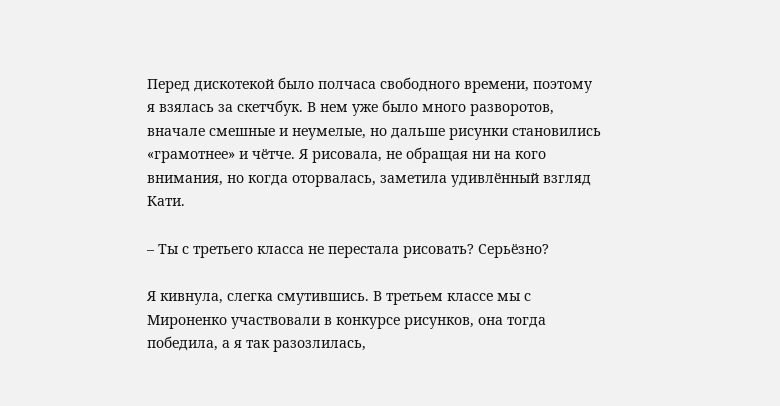Перед дискотекой было полчаса свободного времени, поэтому я взялась за скетчбук. В нем уже было много разворотов, вначале смешные и неумелые, но дальше рисунки становились «грамотнее» и чётче. Я рисовала, не обращая ни на кого внимания, но когда оторвалась, заметила удивлённый взгляд Кати.

– Ты с третьего класса не перестала рисовать? Серьёзно?

Я кивнула, слегка смутившись. В третьем классе мы с Мироненко участвовали в конкурсе рисунков, она тогда победила, а я так разозлилась,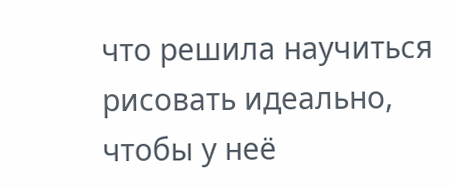что решила научиться рисовать идеально, чтобы у неё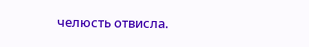челюсть отвисла.